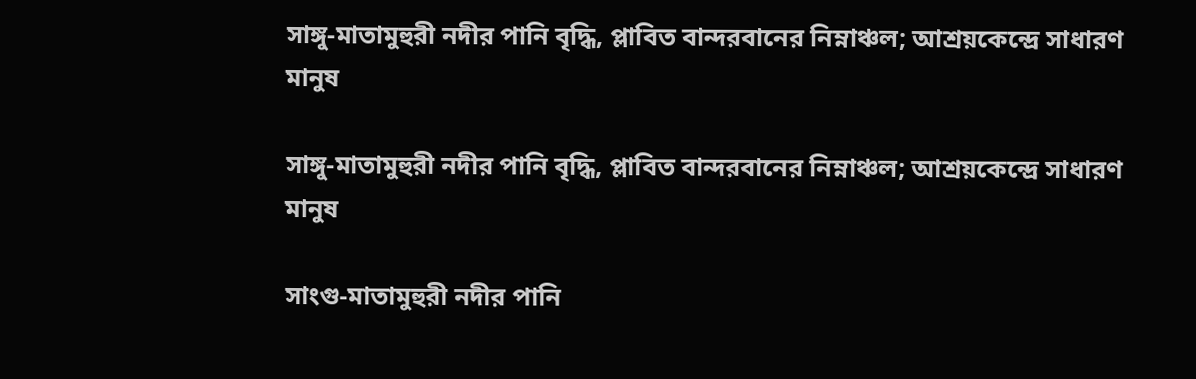সাঙ্গু-মাতামুহুরী নদীর পানি বৃদ্ধি, প্লাবিত বান্দরবানের নিম্নাঞ্চল; আশ্রয়কেন্দ্রে সাধারণ মানুষ

সাঙ্গু-মাতামুহুরী নদীর পানি বৃদ্ধি, প্লাবিত বান্দরবানের নিম্নাঞ্চল; আশ্রয়কেন্দ্রে সাধারণ মানুষ

সাংগু-মাতামুহুরী নদীর পানি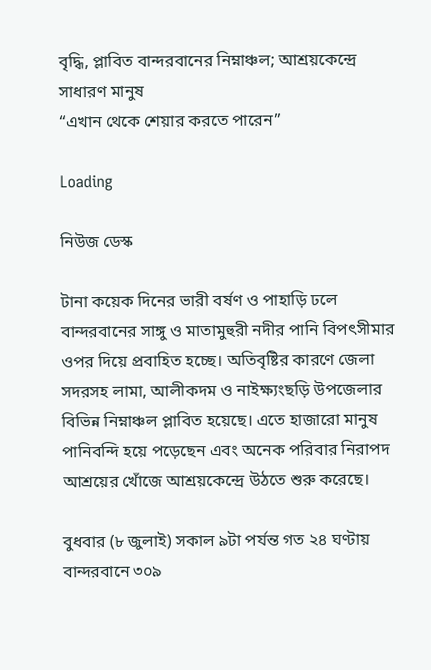বৃদ্ধি, প্লাবিত বান্দরবানের নিম্নাঞ্চল; আশ্রয়কেন্দ্রে সাধারণ মানুষ
“এখান থেকে শেয়ার করতে পারেন”

Loading

নিউজ ডেস্ক

টানা কয়েক দিনের ভারী বর্ষণ ও পাহাড়ি ঢলে বান্দরবানের সাঙ্গু ও মাতামুহুরী নদীর পানি বিপৎসীমার ওপর দিয়ে প্রবাহিত হচ্ছে। অতিবৃষ্টির কারণে জেলা সদরসহ লামা, আলীকদম ও নাইক্ষ্যংছড়ি উপজেলার বিভিন্ন নিম্নাঞ্চল প্লাবিত হয়েছে। এতে হাজারো মানুষ পানিবন্দি হয়ে পড়েছেন এবং অনেক পরিবার নিরাপদ আশ্রয়ের খোঁজে আশ্রয়কেন্দ্রে উঠতে শুরু করেছে।

বুধবার (৮ জুলাই) সকাল ৯টা পর্যন্ত গত ২৪ ঘণ্টায় বান্দরবানে ৩০৯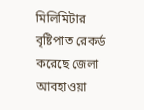মিলিমিটার বৃষ্টিপাত রেকর্ড করেছে জেলা আবহাওয়া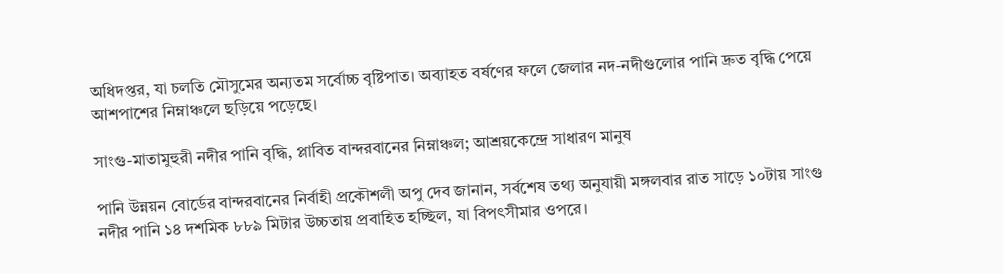অধিদপ্তর, যা চলতি মৌসুমের অন্যতম সর্বোচ্চ বৃষ্টিপাত। অব্যাহত বর্ষণের ফলে জেলার নদ-নদীগুলোর পানি দ্রুত বৃদ্ধি পেয়ে আশপাশের নিম্নাঞ্চলে ছড়িয়ে পড়েছে।

সাংগু-মাতামুহুরী নদীর পানি বৃদ্ধি, প্লাবিত বান্দরবানের নিম্নাঞ্চল; আশ্রয়কেন্দ্রে সাধারণ মানুষ

পানি উন্নয়ন বোর্ডের বান্দরবানের নির্বাহী প্রকৌশলী অপু দেব জানান, সর্বশেষ তথ্য অনুযায়ী মঙ্গলবার রাত সাড়ে ১০টায় সাংগু নদীর পানি ১৪ দশমিক ৮৮৯ মিটার উচ্চতায় প্রবাহিত হচ্ছিল, যা বিপৎসীমার ওপরে।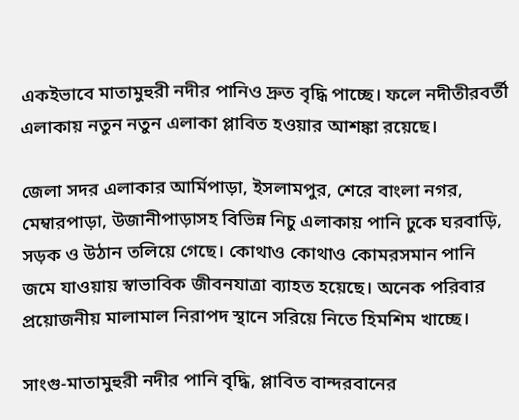একইভাবে মাতামুহুরী নদীর পানিও দ্রুত বৃদ্ধি পাচ্ছে। ফলে নদীতীরবর্তী এলাকায় নতুন নতুন এলাকা প্লাবিত হওয়ার আশঙ্কা রয়েছে।

জেলা সদর এলাকার আর্মিপাড়া, ইসলামপুর, শেরে বাংলা নগর, মেম্বারপাড়া, উজানীপাড়াসহ বিভিন্ন নিচু এলাকায় পানি ঢুকে ঘরবাড়ি, সড়ক ও উঠান তলিয়ে গেছে। কোথাও কোথাও কোমরসমান পানি জমে যাওয়ায় স্বাভাবিক জীবনযাত্রা ব্যাহত হয়েছে। অনেক পরিবার প্রয়োজনীয় মালামাল নিরাপদ স্থানে সরিয়ে নিতে হিমশিম খাচ্ছে।

সাংগু-মাতামুহুরী নদীর পানি বৃদ্ধি, প্লাবিত বান্দরবানের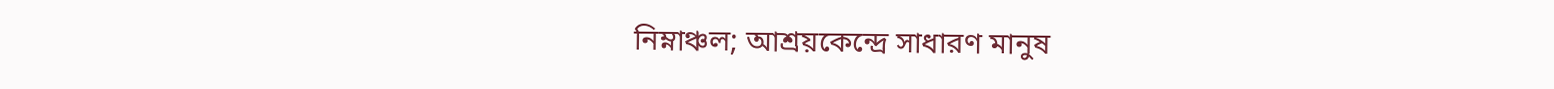নিম্নাঞ্চল; আশ্রয়কেন্দ্রে সাধারণ মানুষ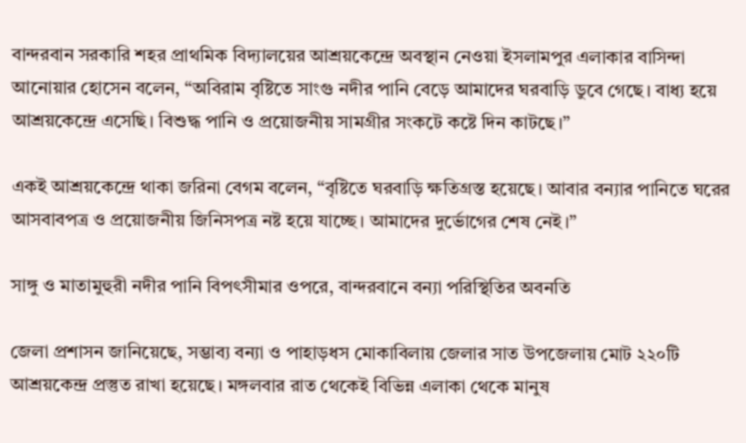বান্দরবান সরকারি শহর প্রাথমিক বিদ্যালয়ের আশ্রয়কেন্দ্রে অবস্থান নেওয়া ইসলামপুর এলাকার বাসিন্দা আনোয়ার হোসেন বলেন, “অবিরাম বৃষ্টিতে সাংগু নদীর পানি বেড়ে আমাদের ঘরবাড়ি ডুবে গেছে। বাধ্য হয়ে আশ্রয়কেন্দ্রে এসেছি। বিশুদ্ধ পানি ও প্রয়োজনীয় সামগ্রীর সংকটে কষ্টে দিন কাটছে।”

একই আশ্রয়কেন্দ্রে থাকা জরিনা বেগম বলেন, “বৃষ্টিতে ঘরবাড়ি ক্ষতিগ্রস্ত হয়েছে। আবার বন্যার পানিতে ঘরের আসবাবপত্র ও প্রয়োজনীয় জিনিসপত্র নষ্ট হয়ে যাচ্ছে। আমাদের দুর্ভোগের শেষ নেই।”

সাঙ্গু ও মাতামুহুরী নদীর পানি বিপৎসীমার ওপরে, বান্দরবানে বন্যা পরিস্থিতির অবনতি

জেলা প্রশাসন জানিয়েছে, সম্ভাব্য বন্যা ও পাহাড়ধস মোকাবিলায় জেলার সাত উপজেলায় মোট ২২০টি আশ্রয়কেন্দ্র প্রস্তুত রাখা হয়েছে। মঙ্গলবার রাত থেকেই বিভিন্ন এলাকা থেকে মানুষ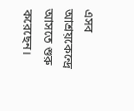এসব আশ্রয়কেন্দ্রে আসতে শুরু করেছেন।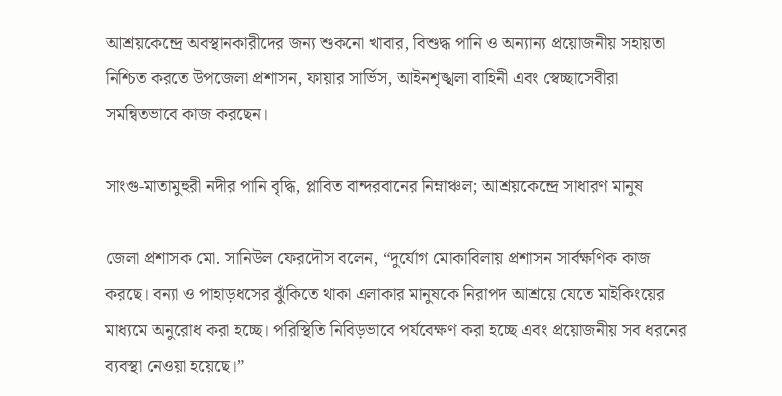আশ্রয়কেন্দ্রে অবস্থানকারীদের জন্য শুকনো খাবার, বিশুদ্ধ পানি ও অন্যান্য প্রয়োজনীয় সহায়তা নিশ্চিত করতে উপজেলা প্রশাসন, ফায়ার সার্ভিস, আইনশৃঙ্খলা বাহিনী এবং স্বেচ্ছাসেবীরা সমন্বিতভাবে কাজ করছেন।

সাংগু-মাতামুহুরী নদীর পানি বৃদ্ধি, প্লাবিত বান্দরবানের নিম্নাঞ্চল; আশ্রয়কেন্দ্রে সাধারণ মানুষ

জেলা প্রশাসক মো. সানিউল ফেরদৌস বলেন, “দুর্যোগ মোকাবিলায় প্রশাসন সার্বক্ষণিক কাজ করছে। বন্যা ও পাহাড়ধসের ঝুঁকিতে থাকা এলাকার মানুষকে নিরাপদ আশ্রয়ে যেতে মাইকিংয়ের মাধ্যমে অনুরোধ করা হচ্ছে। পরিস্থিতি নিবিড়ভাবে পর্যবেক্ষণ করা হচ্ছে এবং প্রয়োজনীয় সব ধরনের ব্যবস্থা নেওয়া হয়েছে।”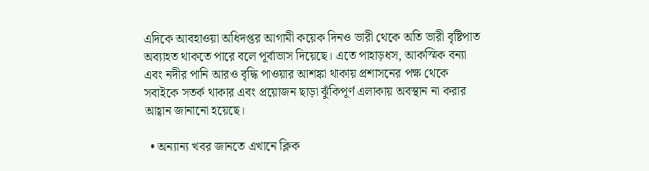এদিকে আবহাওয়া অধিদপ্তর আগামী কয়েক দিনও ভারী থেকে অতি ভারী বৃষ্টিপাত অব্যাহত থাকতে পারে বলে পূর্বাভাস দিয়েছে। এতে পাহাড়ধস, আকস্মিক বন্যা এবং নদীর পানি আরও বৃদ্ধি পাওয়ার আশঙ্কা থাকায় প্রশাসনের পক্ষ থেকে সবাইকে সতর্ক থাকার এবং প্রয়োজন ছাড়া ঝুঁকিপূর্ণ এলাকায় অবস্থান না করার আহ্বান জানানো হয়েছে।

  • অন্যান্য খবর জানতে এখানে ক্লিক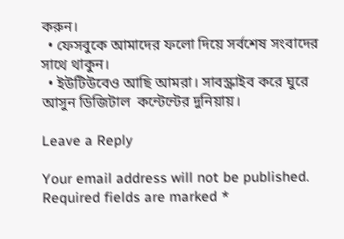করুন।
  • ফেসবুকে আমাদের ফলো দিয়ে সর্বশেষ সংবাদের সাথে থাকুন।
  • ইউটিউবেও আছি আমরা। সাবস্ক্রাইব করে ঘুরে আসুন ডিজিটাল  কন্টেন্টের দুনিয়ায়।

Leave a Reply

Your email address will not be published. Required fields are marked *